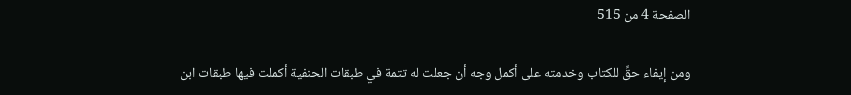الصفحة 4 من 515

ومن إيفاء حقِّ للكتاب وخدمته على أكمل وجه أن جعلت له تتمة في طبقات الحنفية أكملت فيها طبقات ابن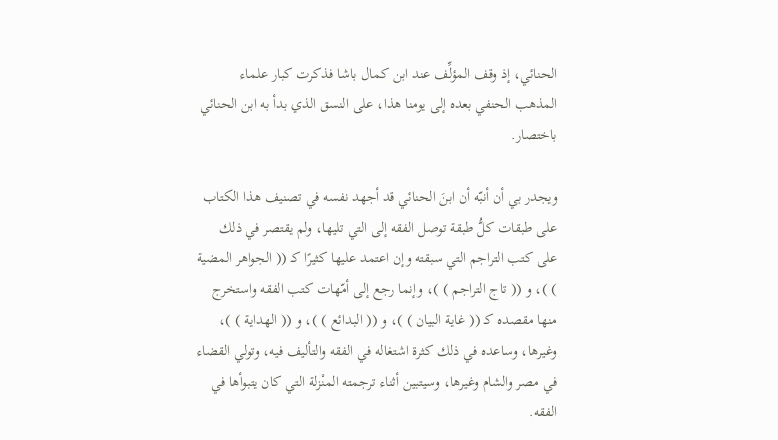الحنائي، إذ وقف المؤلِّف عند ابن كمال باشا فذكرت كبار علماء المذهب الحنفي بعده إلى يومنا هذا، على النسق الذي بدأ به ابن الحنائي باختصار.

ويجدر بي أن أنبّه أن ابنَ الحنائي قد أجهد نفسه في تصنيف هذا الكتاب على طبقات كلُّ طبقة توصل الفقه إلى التي تليها، ولم يقتصر في ذلك على كتب التراجم التي سبقته وإن اعتمد عليها كثيرًا كـ (( الجواهر المضية ) )، و (( تاج التراجم ) )، وإنما رجع إلى أمّهات كتب الفقه واستخرج منها مقصده كـ (( غاية البيان ) )، و (( البدائع ) )، و (( الهداية ) )، وغيرها، وساعده في ذلك كثرة اشتغاله في الفقه والتأليف فيه، وتولي القضاء في مصر والشام وغيرها، وسيتبين أثناء ترجمته المنْزلة التي كان يتبوأها في الفقه.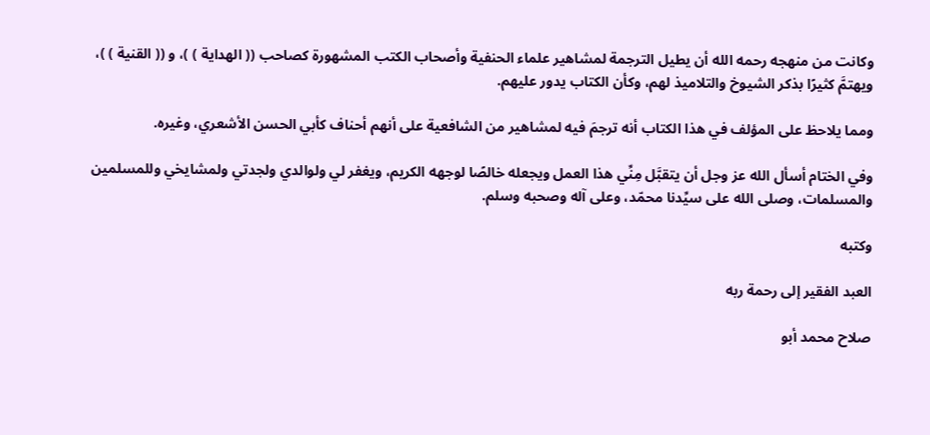وكانت من منهجه رحمه الله أن يطيل الترجمة لمشاهير علماء الحنفية وأصحاب الكتب المشهورة كصاحب (( الهداية ) )، و (( القنية ) )، ويهتمَّ كثيرًا بذكر الشيوخ والتلاميذ لهم، وكأن الكتاب يدور عليهم.

ومما يلاحظ على المؤلف في هذا الكتاب أنه ترجمَ فيه لمشاهير من الشافعية على أنهم أحناف كأبي الحسن الأشعري، وغيره.

وفي الختام أسأل الله عز وجل أن يتقبَّل مِنِّي هذا العمل ويجعله خالصًا لوجهه الكريم، ويغفر لي ولوالدي ولجدتي ولمشايخي وللمسلمين والمسلمات، وصلى الله على سيِّدنا محمّد، وعلى آله وصحبه وسلم.

وكتبه

العبد الفقير إلى رحمة ربه

صلاح محمد أبو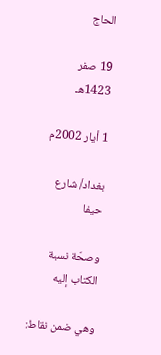الحاج

19 صفر 1423هـ

1 أيار 2002م

بغداد/ شارع حيفا

وصحّة نسبة الكتاب إليه

وهي ضمن نقاط: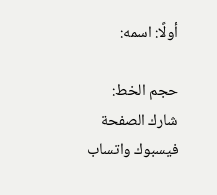أولًا: اسمه:

حجم الخط:
شارك الصفحة
فيسبوك واتساب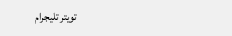تويتر تليجرام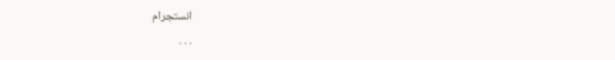انستجرام
. . .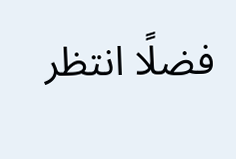فضلًا انتظر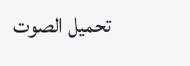تحميل الصوت